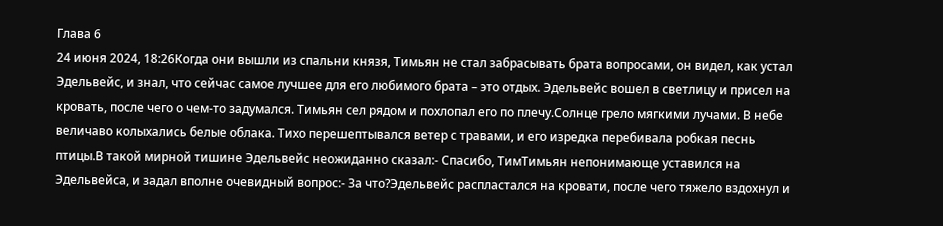Глава 6
24 июня 2024, 18:26Когда они вышли из спальни князя, Тимьян не стал забрасывать брата вопросами, он видел, как устал Эдельвейс, и знал, что сейчас самое лучшее для его любимого брата – это отдых. Эдельвейс вошел в светлицу и присел на кровать, после чего о чем-то задумался. Тимьян сел рядом и похлопал его по плечу.Солнце грело мягкими лучами. В небе величаво колыхались белые облака. Тихо перешептывался ветер с травами, и его изредка перебивала робкая песнь птицы.В такой мирной тишине Эдельвейс неожиданно сказал:- Спасибо, ТимТимьян непонимающе уставился на Эдельвейса, и задал вполне очевидный вопрос:- За что?Эдельвейс распластался на кровати, после чего тяжело вздохнул и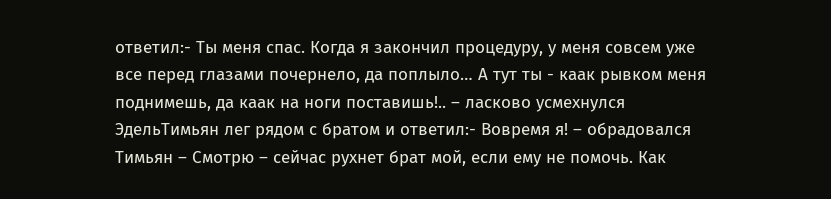ответил:- Ты меня спас. Когда я закончил процедуру, у меня совсем уже все перед глазами почернело, да поплыло… А тут ты - каак рывком меня поднимешь, да каак на ноги поставишь!.. – ласково усмехнулся ЭдельТимьян лег рядом с братом и ответил:- Вовремя я! – обрадовался Тимьян – Смотрю – сейчас рухнет брат мой, если ему не помочь. Как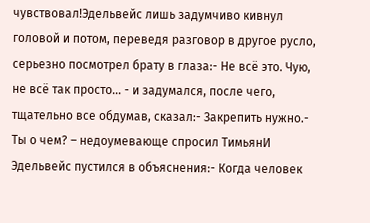чувствовал!Эдельвейс лишь задумчиво кивнул головой и потом, переведя разговор в другое русло, серьезно посмотрел брату в глаза:- Не всё это. Чую, не всё так просто… - и задумался, после чего, тщательно все обдумав, сказал:- Закрепить нужно.- Ты о чем? – недоумевающе спросил ТимьянИ Эдельвейс пустился в объяснения:- Когда человек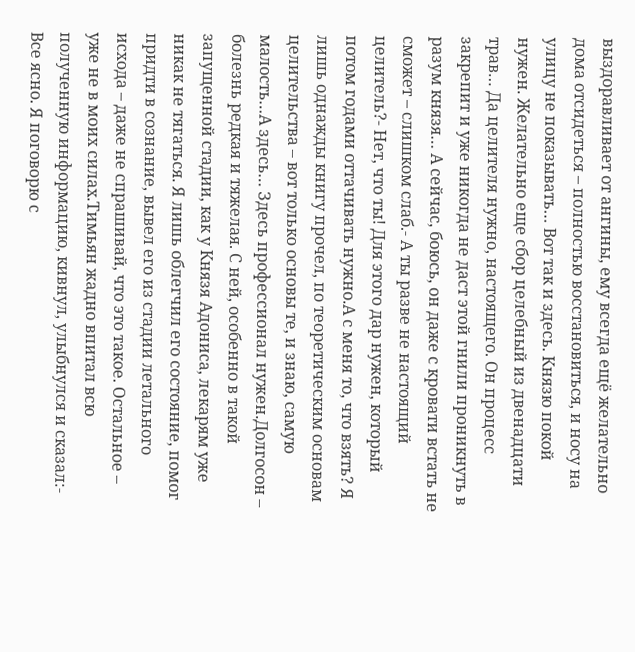выздоравливает от ангины, ему всегда ещё желательно дома отсидеться – полностью восстановиться, и носу на улицу не показывать… Вот так и здесь. Князю покой нужен. Желательно еще сбор целебный из двенадцати трав… Да целителя нужно, настоящего. Он процесс закрепит и уже никогда не даст этой гнили проникнуть в разум князя… А сейчас, боюсь, он даже с кровати встать не сможет – слишком слаб.- А ты разве не настоящий целитель?- Нет, что ты! Для этого дар нужен, который потом годами оттачивать нужно.А с меня то, что взять? Я лишь однажды книгу прочел, по теоретическим основам целительства – вот только основы те, и знаю, самую малость…А здесь… Здесь профессионал нужен.Долгосон – болезнь редкая и тяжелая. С ней, особенно в такой запущенной стадии, как у Князя Адониса, лекарям уже никак не тягаться. Я лишь облегчил его состояние, помог придти в сознание, вывел его из стадии летального исхода – даже не спрашивай, что это такое. Остальное – уже не в моих силах.Тимьян жадно впитал всю полученную информацию, кивнул, улыбнулся и сказал:- Все ясно. Я поговорю с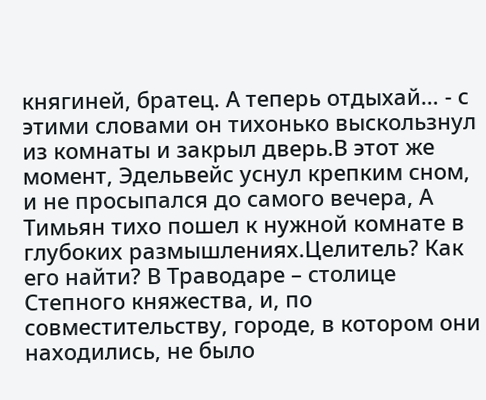княгиней, братец. А теперь отдыхай… - с этими словами он тихонько выскользнул из комнаты и закрыл дверь.В этот же момент, Эдельвейс уснул крепким сном, и не просыпался до самого вечера, А Тимьян тихо пошел к нужной комнате в глубоких размышлениях.Целитель? Как его найти? В Траводаре – столице Степного княжества, и, по совместительству, городе, в котором они находились, не было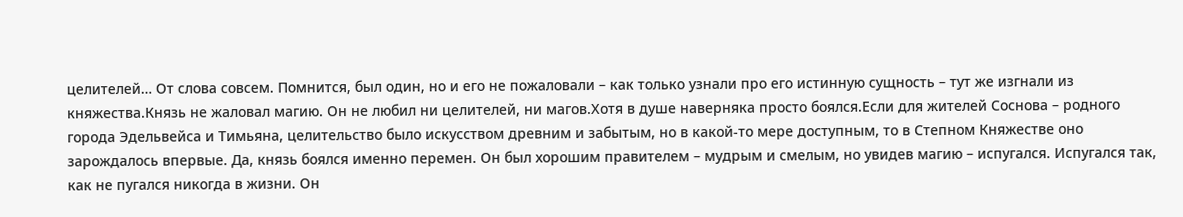целителей… От слова совсем. Помнится, был один, но и его не пожаловали – как только узнали про его истинную сущность – тут же изгнали из княжества.Князь не жаловал магию. Он не любил ни целителей, ни магов.Хотя в душе наверняка просто боялся.Если для жителей Соснова – родного города Эдельвейса и Тимьяна, целительство было искусством древним и забытым, но в какой-то мере доступным, то в Степном Княжестве оно зарождалось впервые. Да, князь боялся именно перемен. Он был хорошим правителем – мудрым и смелым, но увидев магию – испугался. Испугался так, как не пугался никогда в жизни. Он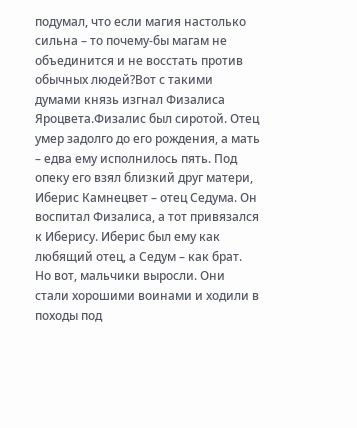подумал, что если магия настолько сильна – то почему-бы магам не объединится и не восстать против обычных людей?Вот с такими думами князь изгнал Физалиса Яроцвета.Физалис был сиротой. Отец умер задолго до его рождения, а мать – едва ему исполнилось пять. Под опеку его взял близкий друг матери, Иберис Камнецвет – отец Седума. Он воспитал Физалиса, а тот привязался к Иберису. Иберис был ему как любящий отец, а Седум – как брат. Но вот, мальчики выросли. Они стали хорошими воинами и ходили в походы под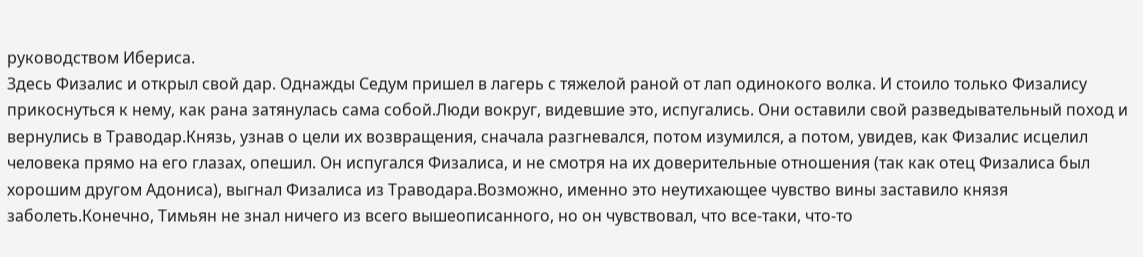руководством Ибериса.
Здесь Физалис и открыл свой дар. Однажды Седум пришел в лагерь с тяжелой раной от лап одинокого волка. И стоило только Физалису прикоснуться к нему, как рана затянулась сама собой.Люди вокруг, видевшие это, испугались. Они оставили свой разведывательный поход и вернулись в Траводар.Князь, узнав о цели их возвращения, сначала разгневался, потом изумился, а потом, увидев, как Физалис исцелил человека прямо на его глазах, опешил. Он испугался Физалиса, и не смотря на их доверительные отношения (так как отец Физалиса был хорошим другом Адониса), выгнал Физалиса из Траводара.Возможно, именно это неутихающее чувство вины заставило князя заболеть.Конечно, Тимьян не знал ничего из всего вышеописанного, но он чувствовал, что все-таки, что-то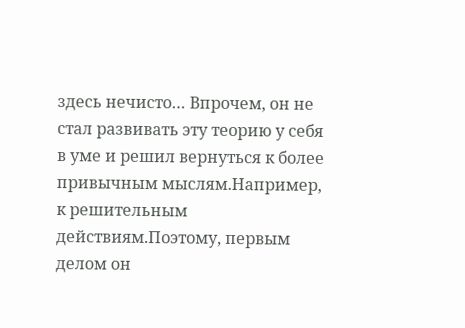здесь нечисто… Впрочем, он не стал развивать эту теорию у себя в уме и решил вернуться к более привычным мыслям.Например, к решительным действиям.Поэтому, первым делом он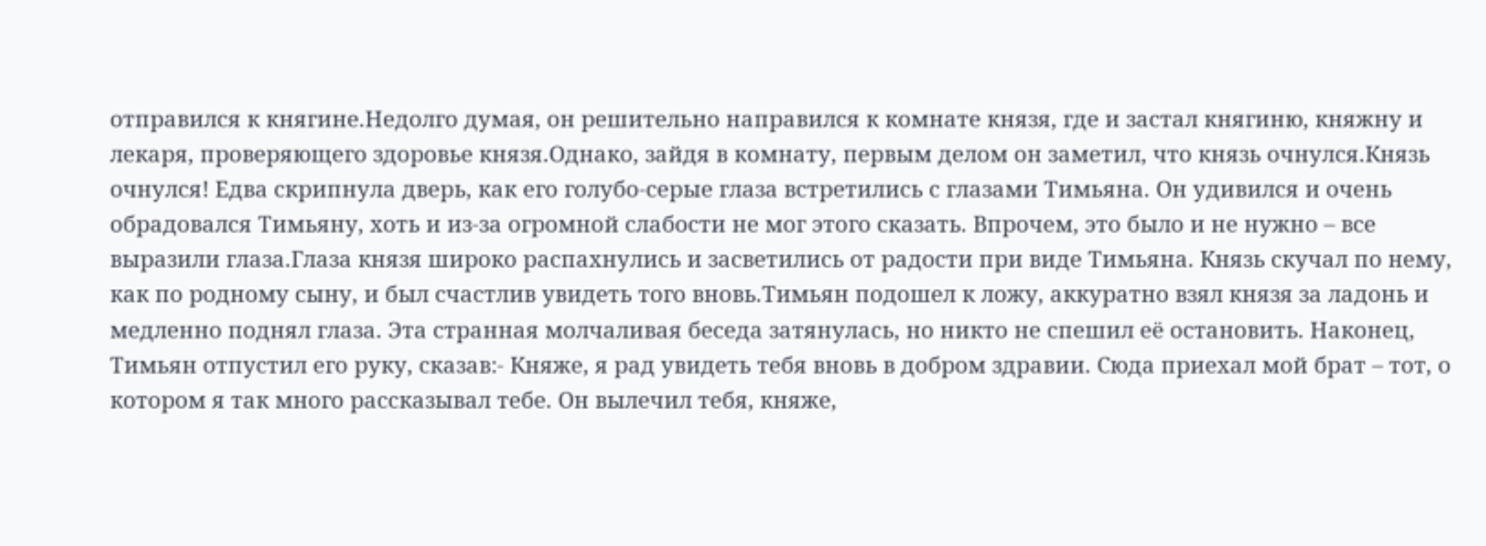отправился к княгине.Недолго думая, он решительно направился к комнате князя, где и застал княгиню, княжну и лекаря, проверяющего здоровье князя.Однако, зайдя в комнату, первым делом он заметил, что князь очнулся.Князь очнулся! Едва скрипнула дверь, как его голубо-серые глаза встретились с глазами Тимьяна. Он удивился и очень обрадовался Тимьяну, хоть и из-за огромной слабости не мог этого сказать. Впрочем, это было и не нужно – все выразили глаза.Глаза князя широко распахнулись и засветились от радости при виде Тимьяна. Князь скучал по нему, как по родному сыну, и был счастлив увидеть того вновь.Тимьян подошел к ложу, аккуратно взял князя за ладонь и медленно поднял глаза. Эта странная молчаливая беседа затянулась, но никто не спешил её остановить. Наконец, Тимьян отпустил его руку, сказав:- Княже, я рад увидеть тебя вновь в добром здравии. Сюда приехал мой брат – тот, о котором я так много рассказывал тебе. Он вылечил тебя, княже,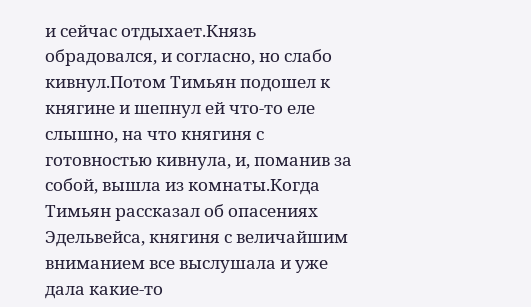и сейчас отдыхает.Князь обрадовался, и согласно, но слабо кивнул.Потом Тимьян подошел к княгине и шепнул ей что-то еле слышно, на что княгиня с готовностью кивнула, и, поманив за собой, вышла из комнаты.Когда Тимьян рассказал об опасениях Эдельвейса, княгиня с величайшим вниманием все выслушала и уже дала какие-то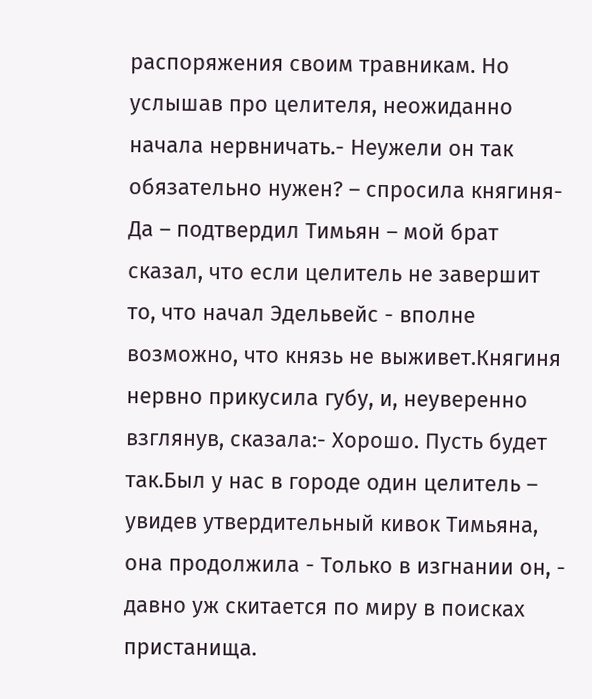распоряжения своим травникам. Но услышав про целителя, неожиданно начала нервничать.- Неужели он так обязательно нужен? – спросила княгиня- Да – подтвердил Тимьян – мой брат сказал, что если целитель не завершит то, что начал Эдельвейс - вполне возможно, что князь не выживет.Княгиня нервно прикусила губу, и, неуверенно взглянув, сказала:- Хорошо. Пусть будет так.Был у нас в городе один целитель – увидев утвердительный кивок Тимьяна, она продолжила - Только в изгнании он, - давно уж скитается по миру в поисках пристанища.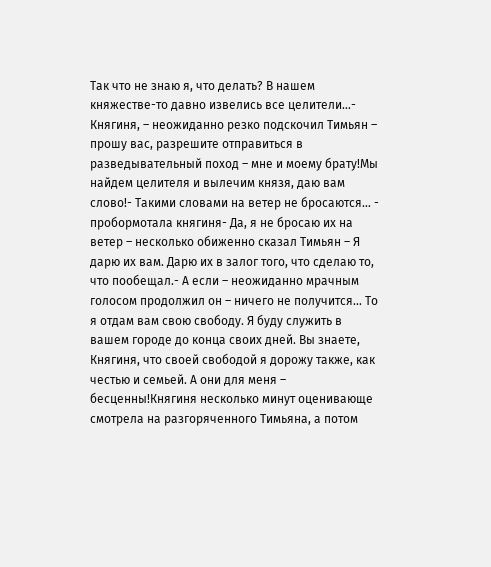Так что не знаю я, что делать? В нашем княжестве-то давно извелись все целители…- Княгиня, – неожиданно резко подскочил Тимьян – прошу вас, разрешите отправиться в разведывательный поход – мне и моему брату!Мы найдем целителя и вылечим князя, даю вам слово!- Такими словами на ветер не бросаются… - пробормотала княгиня- Да, я не бросаю их на ветер – несколько обиженно сказал Тимьян – Я дарю их вам. Дарю их в залог того, что сделаю то, что пообещал.- А если – неожиданно мрачным голосом продолжил он – ничего не получится… То я отдам вам свою свободу. Я буду служить в вашем городе до конца своих дней. Вы знаете, Княгиня, что своей свободой я дорожу также, как честью и семьей. А они для меня – бесценны!Княгиня несколько минут оценивающе смотрела на разгоряченного Тимьяна, а потом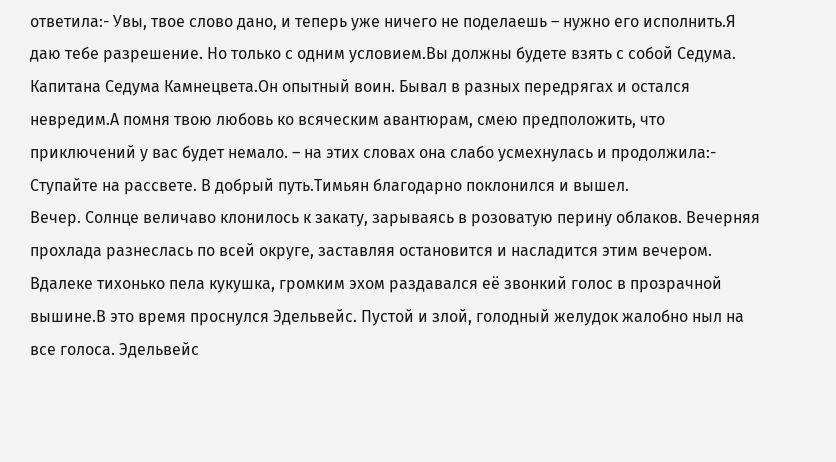ответила:- Увы, твое слово дано, и теперь уже ничего не поделаешь – нужно его исполнить.Я даю тебе разрешение. Но только с одним условием.Вы должны будете взять с собой Седума. Капитана Седума Камнецвета.Он опытный воин. Бывал в разных передрягах и остался невредим.А помня твою любовь ко всяческим авантюрам, смею предположить, что приключений у вас будет немало. – на этих словах она слабо усмехнулась и продолжила:- Ступайте на рассвете. В добрый путь.Тимьян благодарно поклонился и вышел.
Вечер. Солнце величаво клонилось к закату, зарываясь в розоватую перину облаков. Вечерняя прохлада разнеслась по всей округе, заставляя остановится и насладится этим вечером. Вдалеке тихонько пела кукушка, громким эхом раздавался её звонкий голос в прозрачной вышине.В это время проснулся Эдельвейс. Пустой и злой, голодный желудок жалобно ныл на все голоса. Эдельвейс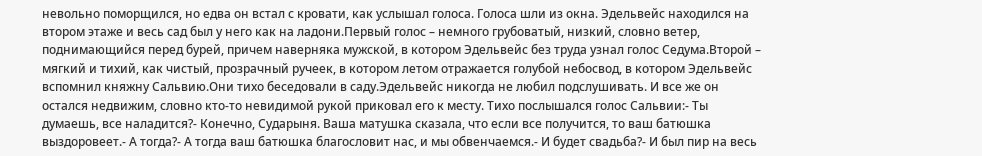невольно поморщился, но едва он встал с кровати, как услышал голоса. Голоса шли из окна. Эдельвейс находился на втором этаже и весь сад был у него как на ладони.Первый голос – немного грубоватый, низкий, словно ветер, поднимающийся перед бурей, причем наверняка мужской, в котором Эдельвейс без труда узнал голос Седума.Второй – мягкий и тихий, как чистый, прозрачный ручеек, в котором летом отражается голубой небосвод, в котором Эдельвейс вспомнил княжну Сальвию.Они тихо беседовали в саду.Эдельвейс никогда не любил подслушивать. И все же он остался недвижим, словно кто-то невидимой рукой приковал его к месту. Тихо послышался голос Сальвии:- Ты думаешь, все наладится?- Конечно, Сударыня. Ваша матушка сказала, что если все получится, то ваш батюшка выздоровеет.- А тогда?- А тогда ваш батюшка благословит нас, и мы обвенчаемся.- И будет свадьба?- И был пир на весь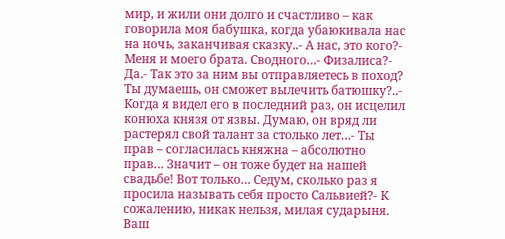мир, и жили они долго и счастливо – как говорила моя бабушка, когда убаюкивала нас на ночь, заканчивая сказку..- А нас, это кого?- Меня и моего брата. Сводного…- Физалиса?- Да.- Так это за ним вы отправляетесь в поход? Ты думаешь, он сможет вылечить батюшку?..- Когда я видел его в последний раз, он исцелил конюха князя от язвы. Думаю, он вряд ли растерял свой талант за столько лет…- Ты прав – согласилась княжна – абсолютно прав… Значит – он тоже будет на нашей свадьбе! Вот только… Седум, сколько раз я просила называть себя просто Сальвией?- К сожалению, никак нельзя, милая сударыня. Ваш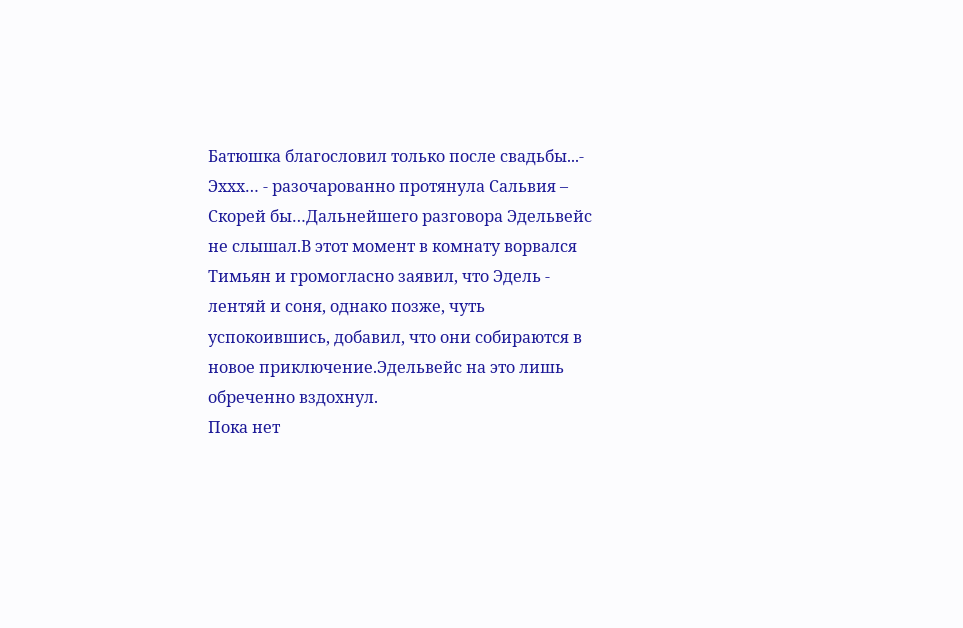Батюшка благословил только после свадьбы...- Эххх… - разочарованно протянула Сальвия – Скорей бы…Дальнейшего разговора Эдельвейс не слышал.В этот момент в комнату ворвался Тимьян и громогласно заявил, что Эдель - лентяй и соня, однако позже, чуть успокоившись, добавил, что они собираются в новое приключение.Эдельвейс на это лишь обреченно вздохнул.
Пока нет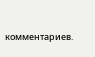комментариев.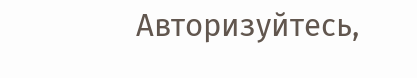Авторизуйтесь,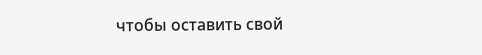чтобы оставить свой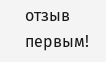отзыв первым!